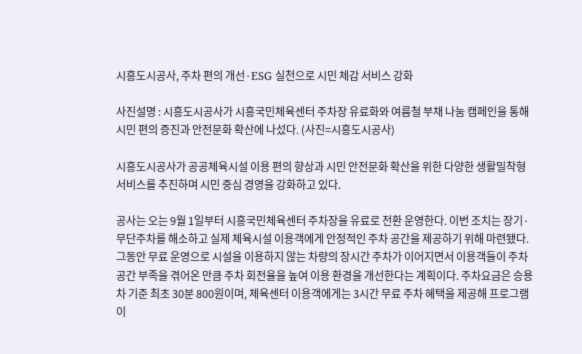시흥도시공사, 주차 편의 개선·ESG 실천으로 시민 체감 서비스 강화

사진설명 : 시흥도시공사가 시흥국민체육센터 주차장 유료화와 여름철 부채 나눔 캠페인을 통해 시민 편의 증진과 안전문화 확산에 나섰다. (사진=시흥도시공사)

시흥도시공사가 공공체육시설 이용 편의 향상과 시민 안전문화 확산을 위한 다양한 생활밀착형 서비스를 추진하며 시민 중심 경영을 강화하고 있다.

공사는 오는 9월 1일부터 시흥국민체육센터 주차장을 유료로 전환 운영한다. 이번 조치는 장기·무단주차를 해소하고 실제 체육시설 이용객에게 안정적인 주차 공간을 제공하기 위해 마련됐다. 그동안 무료 운영으로 시설을 이용하지 않는 차량의 장시간 주차가 이어지면서 이용객들이 주차 공간 부족을 겪어온 만큼 주차 회전율을 높여 이용 환경을 개선한다는 계획이다. 주차요금은 승용차 기준 최초 30분 800원이며, 체육센터 이용객에게는 3시간 무료 주차 혜택을 제공해 프로그램 이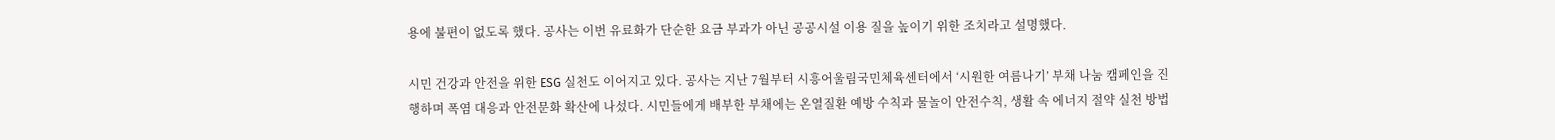용에 불편이 없도록 했다. 공사는 이번 유료화가 단순한 요금 부과가 아닌 공공시설 이용 질을 높이기 위한 조치라고 설명했다.

시민 건강과 안전을 위한 ESG 실천도 이어지고 있다. 공사는 지난 7월부터 시흥어울림국민체육센터에서 ‘시원한 여름나기’ 부채 나눔 캠페인을 진행하며 폭염 대응과 안전문화 확산에 나섰다. 시민들에게 배부한 부채에는 온열질환 예방 수칙과 물놀이 안전수칙, 생활 속 에너지 절약 실천 방법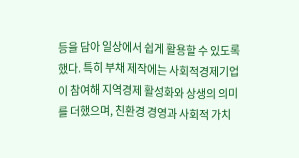등을 담아 일상에서 쉽게 활용할 수 있도록 했다. 특히 부채 제작에는 사회적경제기업이 참여해 지역경제 활성화와 상생의 의미를 더했으며, 친환경 경영과 사회적 가치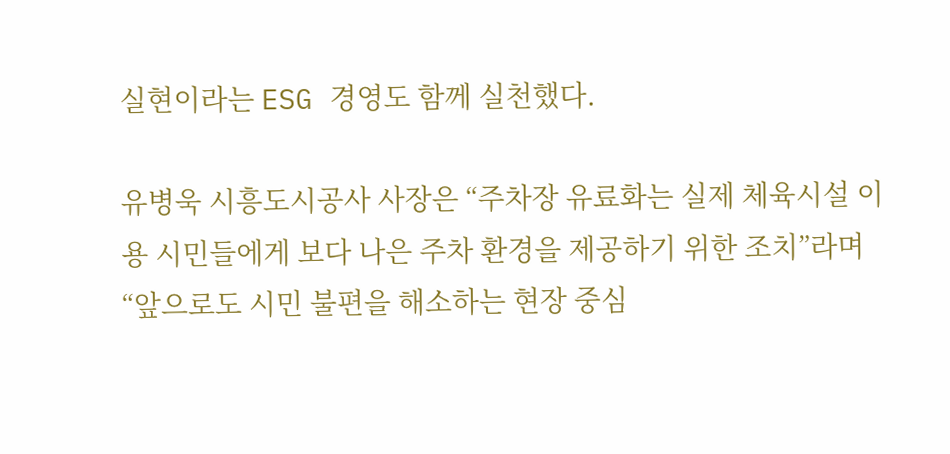실현이라는 ESG 경영도 함께 실천했다.

유병욱 시흥도시공사 사장은 “주차장 유료화는 실제 체육시설 이용 시민들에게 보다 나은 주차 환경을 제공하기 위한 조치”라며 “앞으로도 시민 불편을 해소하는 현장 중심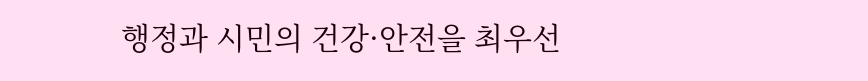행정과 시민의 건강·안전을 최우선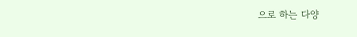으로 하는 다양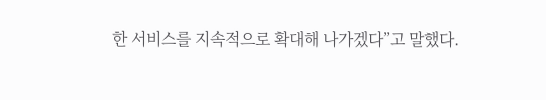한 서비스를 지속적으로 확대해 나가겠다”고 말했다.